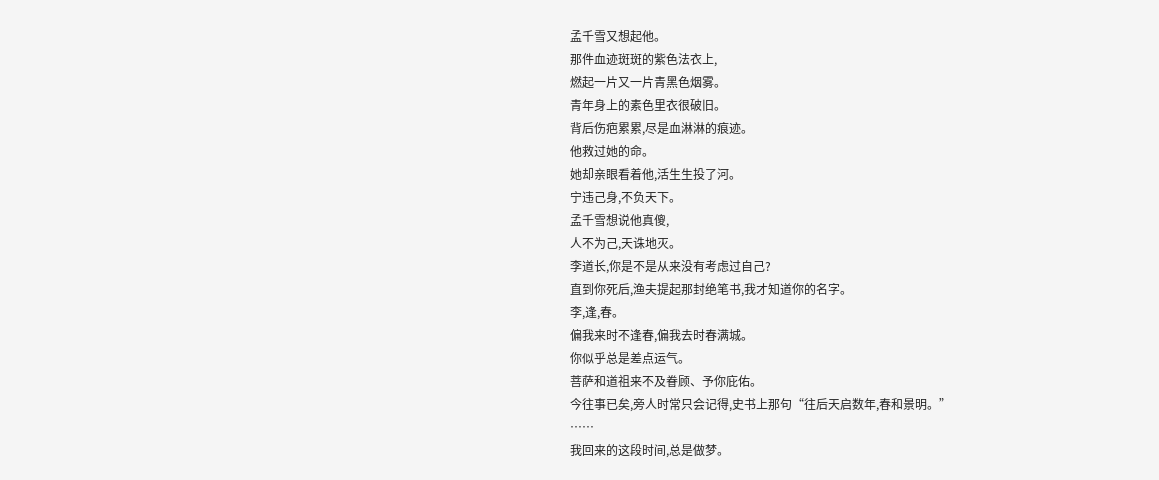孟千雪又想起他。
那件血迹斑斑的紫色法衣上,
燃起一片又一片青黑色烟雾。
青年身上的素色里衣很破旧。
背后伤疤累累,尽是血淋淋的痕迹。
他救过她的命。
她却亲眼看着他,活生生投了河。
宁违己身,不负天下。
孟千雪想说他真傻,
人不为己,天诛地灭。
李道长,你是不是从来没有考虑过自己?
直到你死后,渔夫提起那封绝笔书,我才知道你的名字。
李,逢,春。
偏我来时不逢春,偏我去时春满城。
你似乎总是差点运气。
菩萨和道祖来不及眷顾、予你庇佑。
今往事已矣,旁人时常只会记得,史书上那句“往后天启数年,春和景明。”
……
我回来的这段时间,总是做梦。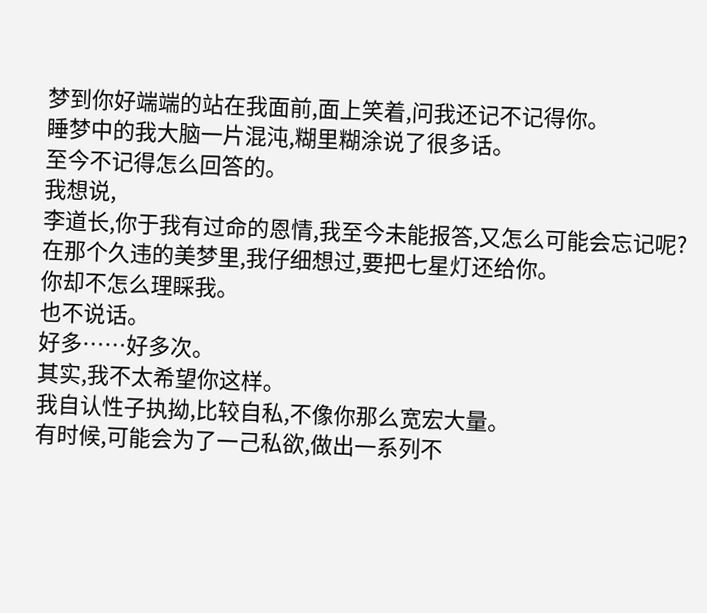梦到你好端端的站在我面前,面上笑着,问我还记不记得你。
睡梦中的我大脑一片混沌,糊里糊涂说了很多话。
至今不记得怎么回答的。
我想说,
李道长,你于我有过命的恩情,我至今未能报答,又怎么可能会忘记呢?
在那个久违的美梦里,我仔细想过,要把七星灯还给你。
你却不怎么理睬我。
也不说话。
好多……好多次。
其实,我不太希望你这样。
我自认性子执拗,比较自私,不像你那么宽宏大量。
有时候,可能会为了一己私欲,做出一系列不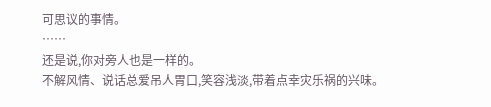可思议的事情。
……
还是说,你对旁人也是一样的。
不解风情、说话总爱吊人胃口,笑容浅淡,带着点幸灾乐祸的兴味。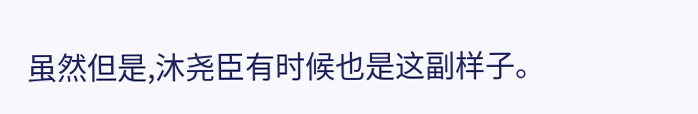虽然但是,沐尧臣有时候也是这副样子。